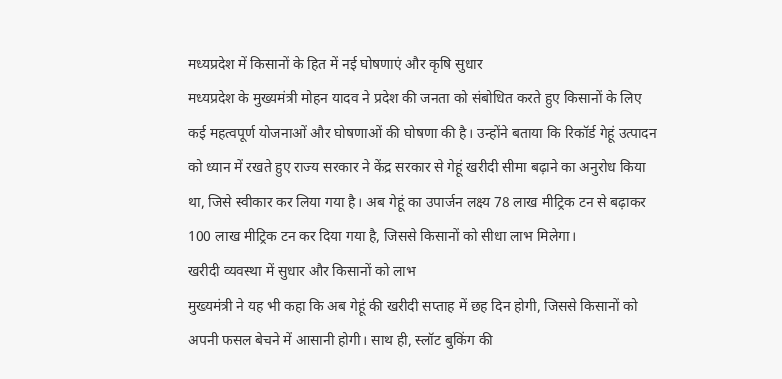मध्यप्रदेश में किसानों के हित में नई घोषणाएं और कृषि सुधार
मध्यप्रदेश के मुख्यमंत्री मोहन यादव ने प्रदेश की जनता को संबोधित करते हुए किसानों के लिए कई महत्वपूर्ण योजनाओं और घोषणाओं की घोषणा की है। उन्होंने बताया कि रिकॉर्ड गेहूं उत्पादन को ध्यान में रखते हुए राज्य सरकार ने केंद्र सरकार से गेहूं खरीदी सीमा बढ़ाने का अनुरोध किया था, जिसे स्वीकार कर लिया गया है। अब गेहूं का उपार्जन लक्ष्य 78 लाख मीट्रिक टन से बढ़ाकर 100 लाख मीट्रिक टन कर दिया गया है, जिससे किसानों को सीधा लाभ मिलेगा।
खरीदी व्यवस्था में सुधार और किसानों को लाभ
मुख्यमंत्री ने यह भी कहा कि अब गेहूं की खरीदी सप्ताह में छह दिन होगी, जिससे किसानों को अपनी फसल बेचने में आसानी होगी। साथ ही, स्लॉट बुकिंग की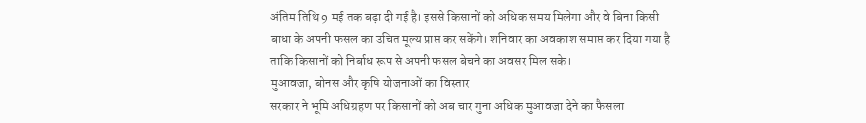अंतिम तिथि 9 मई तक बढ़ा दी गई है। इससे किसानों को अधिक समय मिलेगा और वे बिना किसी बाधा के अपनी फसल का उचित मूल्य प्राप्त कर सकेंगे। शनिवार का अवकाश समाप्त कर दिया गया है ताकि किसानों को निर्बाध रूप से अपनी फसल बेचने का अवसर मिल सके।
मुआवजा, बोनस और कृषि योजनाओं का विस्तार
सरकार ने भूमि अधिग्रहण पर किसानों को अब चार गुना अधिक मुआवजा देने का फैसला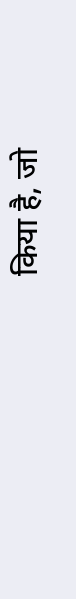किया है, जो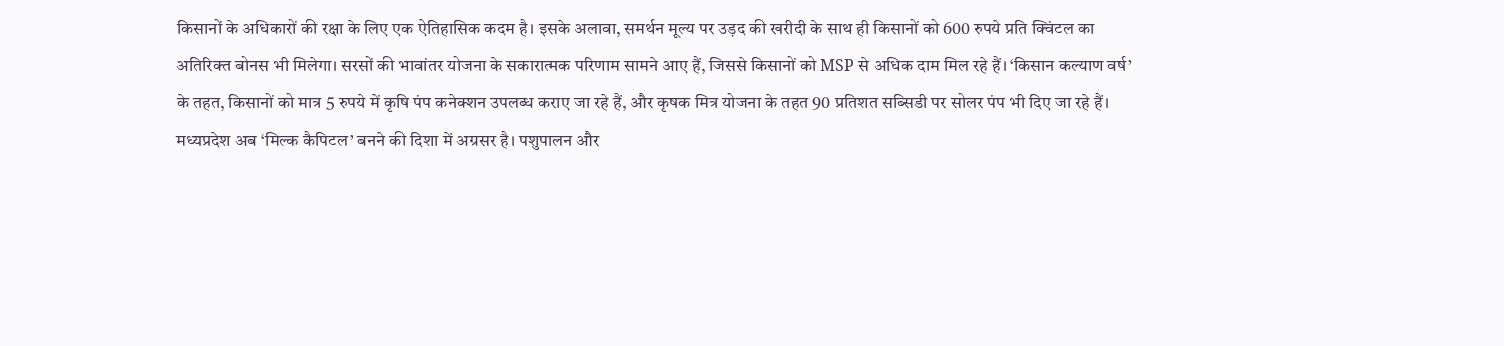किसानों के अधिकारों की रक्षा के लिए एक ऐतिहासिक कदम है। इसके अलावा, समर्थन मूल्य पर उड़द की खरीदी के साथ ही किसानों को 600 रुपये प्रति क्विंटल का अतिरिक्त बोनस भी मिलेगा। सरसों की भावांतर योजना के सकारात्मक परिणाम सामने आए हैं, जिससे किसानों को MSP से अधिक दाम मिल रहे हैं। ‘किसान कल्याण वर्ष’ के तहत, किसानों को मात्र 5 रुपये में कृषि पंप कनेक्शन उपलब्ध कराए जा रहे हैं, और कृषक मित्र योजना के तहत 90 प्रतिशत सब्सिडी पर सोलर पंप भी दिए जा रहे हैं।
मध्यप्रदेश अब ‘मिल्क कैपिटल’ बनने की दिशा में अग्रसर है। पशुपालन और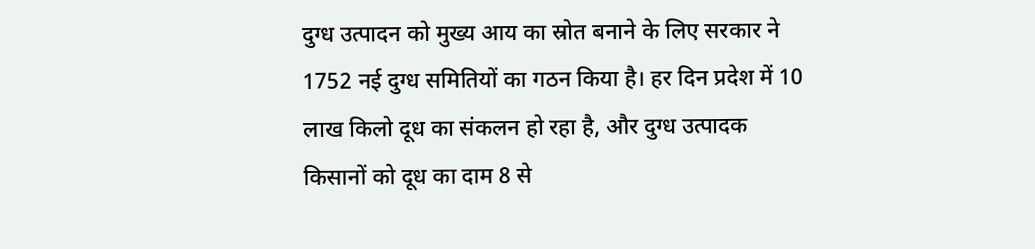दुग्ध उत्पादन को मुख्य आय का स्रोत बनाने के लिए सरकार ने 1752 नई दुग्ध समितियों का गठन किया है। हर दिन प्रदेश में 10 लाख किलो दूध का संकलन हो रहा है, और दुग्ध उत्पादक किसानों को दूध का दाम 8 से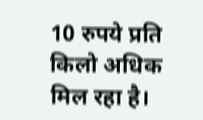10 रुपये प्रति किलो अधिक मिल रहा है।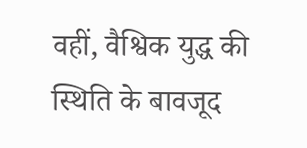वहीं, वैश्विक युद्ध की स्थिति के बावजूद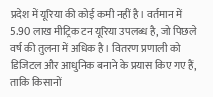प्रदेश में यूरिया की कोई कमी नहीं है। वर्तमान में 5.90 लाख मीट्रिक टन यूरिया उपलब्ध है, जो पिछले वर्ष की तुलना में अधिक है। वितरण प्रणाली को डिजिटल और आधुनिक बनाने के प्रयास किए गए हैं, ताकि किसानों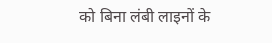को बिना लंबी लाइनों के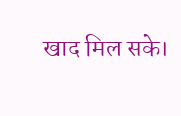खाद मिल सके।